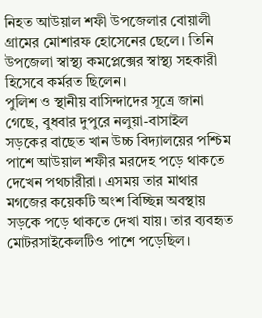নিহত আউয়াল শফী উপজেলার বোয়ালী গ্রামের মোশারফ হোসেনের ছেলে। তিনি উপজেলা স্বাস্থ্য কমপ্লেক্সের স্বাস্থ্য সহকারী হিসেবে কর্মরত ছিলেন।
পুলিশ ও স্থানীয় বাসিন্দাদের সূত্রে জানা গেছে, বুধবার দুপুরে নলুয়া-বাসাইল সড়কের বাছেত খান উচ্চ বিদ্যালয়ের পশ্চিম পাশে আউয়াল শফীর মরদেহ পড়ে থাকতে দেখেন পথচারীরা। এসময় তার মাথার মগজের কয়েকটি অংশ বিচ্ছিন্ন অবস্থায় সড়কে পড়ে থাকতে দেখা যায়। তার ব্যবহৃত মোটরসাইকেলটিও পাশে পড়েছিল।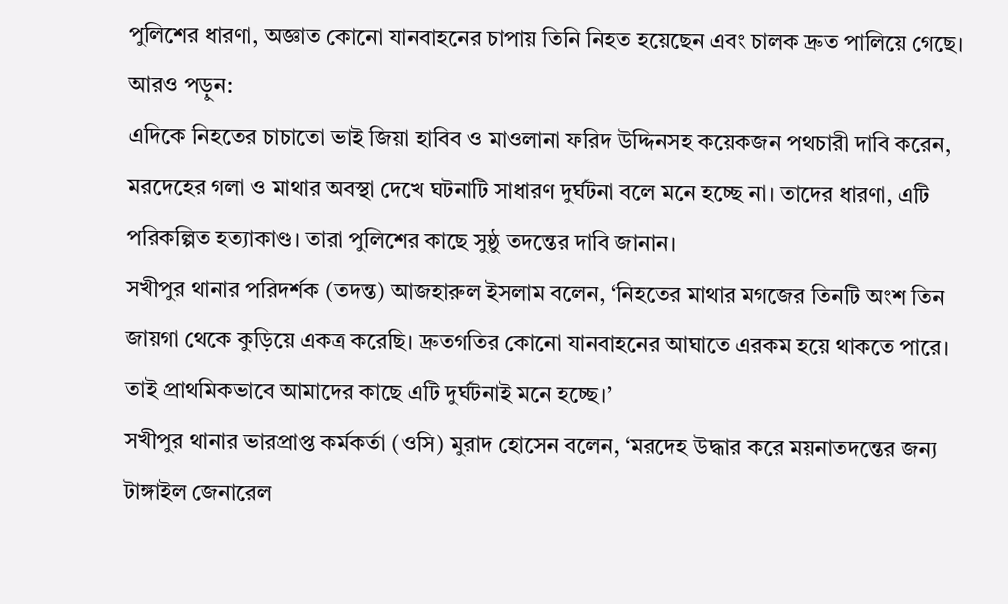পুলিশের ধারণা, অজ্ঞাত কোনো যানবাহনের চাপায় তিনি নিহত হয়েছেন এবং চালক দ্রুত পালিয়ে গেছে।
আরও পড়ুন:
এদিকে নিহতের চাচাতো ভাই জিয়া হাবিব ও মাওলানা ফরিদ উদ্দিনসহ কয়েকজন পথচারী দাবি করেন, মরদেহের গলা ও মাথার অবস্থা দেখে ঘটনাটি সাধারণ দুর্ঘটনা বলে মনে হচ্ছে না। তাদের ধারণা, এটি পরিকল্পিত হত্যাকাণ্ড। তারা পুলিশের কাছে সুষ্ঠু তদন্তের দাবি জানান।
সখীপুর থানার পরিদর্শক (তদন্ত) আজহারুল ইসলাম বলেন, ‘নিহতের মাথার মগজের তিনটি অংশ তিন জায়গা থেকে কুড়িয়ে একত্র করেছি। দ্রুতগতির কোনো যানবাহনের আঘাতে এরকম হয়ে থাকতে পারে। তাই প্রাথমিকভাবে আমাদের কাছে এটি দুর্ঘটনাই মনে হচ্ছে।’
সখীপুর থানার ভারপ্রাপ্ত কর্মকর্তা (ওসি) মুরাদ হোসেন বলেন, ‘মরদেহ উদ্ধার করে ময়নাতদন্তের জন্য টাঙ্গাইল জেনারেল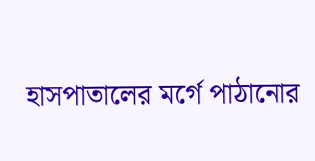হাসপাতালের মর্গে পাঠানোর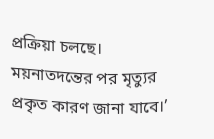প্রক্রিয়া চলছে। ময়নাতদন্তের পর মৃত্যুর প্রকৃত কারণ জানা যাবে।’